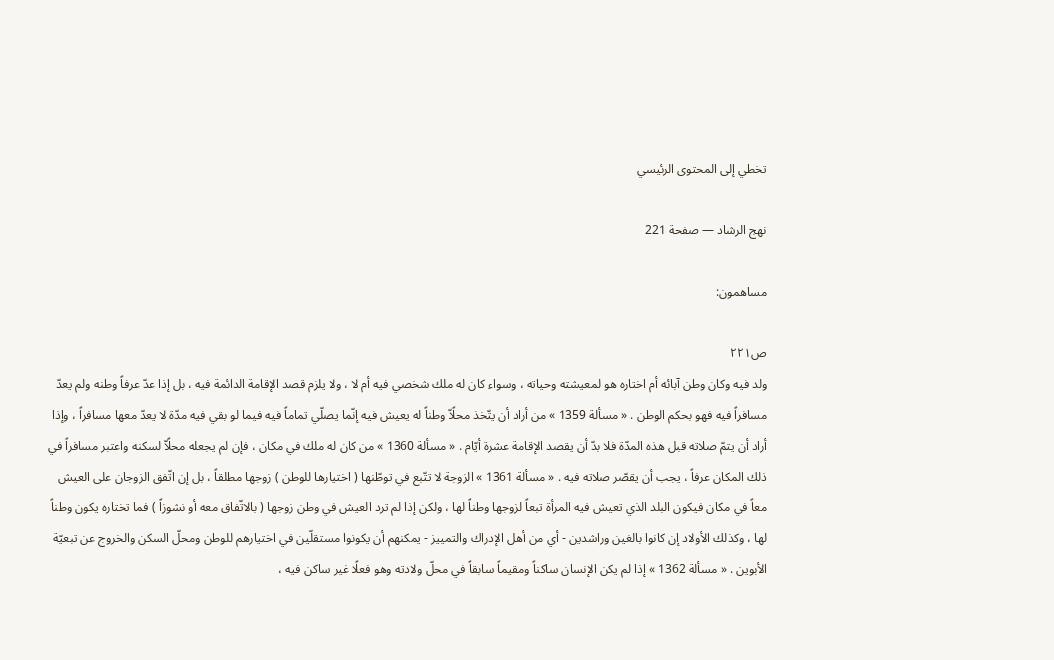تخطي إلى المحتوى الرئيسي

نهج الرشاد — صفحة 221

مساهمون:

ص٢٢١
ولد فيه وكان وطن آبائه أم اختاره هو لمعيشته وحياته ، وسواء كان له ملك شخصي فيه أم لا ، ولا يلزم قصد الإقامة الدائمة فيه ، بل إذا عدّ عرفاً وطنه ولم يعدّ مسافراً فيه فهو بحكم الوطن . « مسألة 1359 » من أراد أن يتّخذ محلًاّ وطناً له يعيش فيه إنّما يصلّي تماماً فيه فيما لو بقي فيه مدّة لا يعدّ معها مسافراً ، وإذا أراد أن يتمّ صلاته قبل هذه المدّة فلا بدّ أن يقصد الإقامة عشرة أيّام . « مسألة 1360 » من كان له ملك في مكان ، فإن لم يجعله محلًاّ لسكنه واعتبر مسافراً في ذلك المكان عرفاً ، يجب أن يقصّر صلاته فيه . « مسألة 1361 » الزوجة لا تتّبع في توطّنها ( اختيارها للوطن ) زوجها مطلقاً ، بل إن اتّفق الزوجان على العيش معاً في مكان فيكون البلد الذي تعيش فيه المرأة تبعاً لزوجها وطناً لها ، ولكن إذا لم ترد العيش في وطن زوجها ( بالاتّفاق معه أو نشوزاً ) فما تختاره يكون وطناً لها ، وكذلك الأولاد إن كانوا بالغين وراشدين - أي من أهل الإدراك والتمييز - يمكنهم أن يكونوا مستقلّين في اختيارهم للوطن ومحلّ السكن والخروج عن تبعيّة الأبوين . « مسألة 1362 » إذا لم يكن الإنسان ساكناً ومقيماً سابقاً في محلّ ولادته وهو فعلًا غير ساكن فيه ،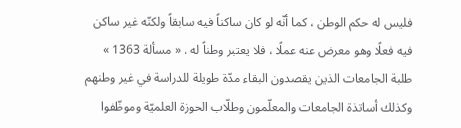فليس له حكم الوطن ، كما أنّه لو كان ساكناً فيه سابقاً ولكنّه غير ساكن فيه فعلًا وهو معرض عنه عملًا ، فلا يعتبر وطناً له . « مسألة 1363 » طلبة الجامعات الذين يقصدون البقاء مدّة طويلة للدراسة في غير وطنهم وكذلك أساتذة الجامعات والمعلّمون وطلّاب الحوزة العلميّة وموظّفوا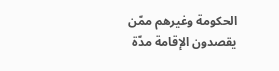الحكومة وغيرهم ممّن يقصدون الإقامة مدّة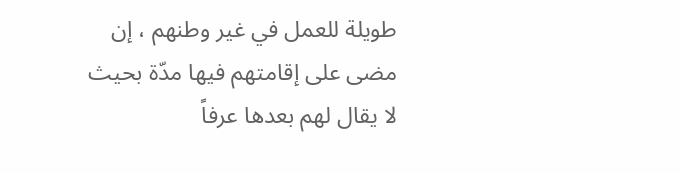طويلة للعمل في غير وطنهم ، إن مضى على إقامتهم فيها مدّة بحيث لا يقال لهم بعدها عرفاً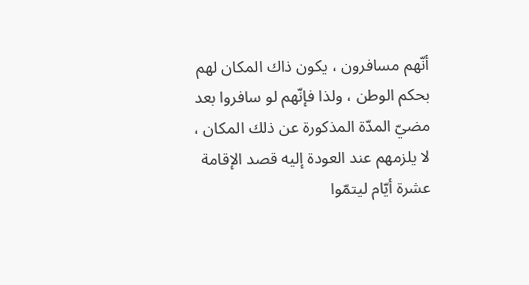أنّهم مسافرون ، يكون ذاك المكان لهم بحكم الوطن ، ولذا فإنّهم لو سافروا بعد مضيّ المدّة المذكورة عن ذلك المكان ، لا يلزمهم عند العودة إليه قصد الإقامة عشرة أيّام ليتمّوا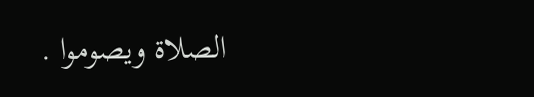الصلاة ويصوموا .